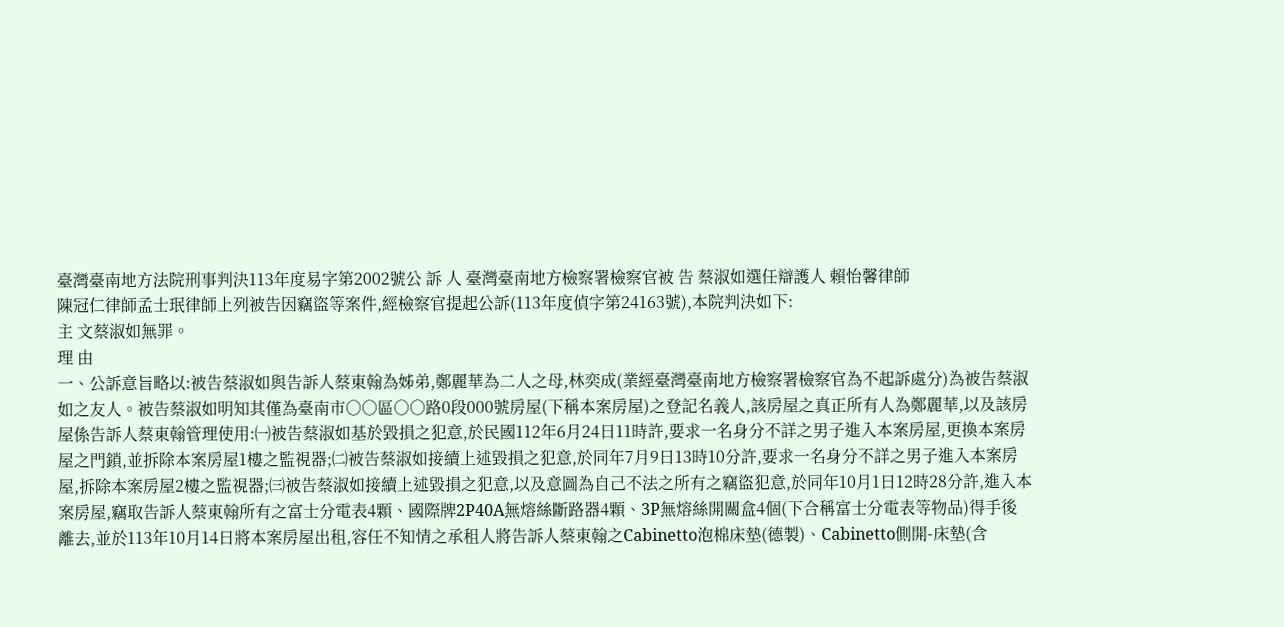臺灣臺南地方法院刑事判決113年度易字第2002號公 訴 人 臺灣臺南地方檢察署檢察官被 告 蔡淑如選任辯護人 賴怡馨律師
陳冠仁律師孟士珉律師上列被告因竊盜等案件,經檢察官提起公訴(113年度偵字第24163號),本院判決如下:
主 文蔡淑如無罪。
理 由
一、公訴意旨略以:被告蔡淑如與告訴人蔡東翰為姊弟,鄭麗華為二人之母,林奕成(業經臺灣臺南地方檢察署檢察官為不起訴處分)為被告蔡淑如之友人。被告蔡淑如明知其僅為臺南市○○區○○路0段000號房屋(下稱本案房屋)之登記名義人,該房屋之真正所有人為鄭麗華,以及該房屋係告訴人蔡東翰管理使用:㈠被告蔡淑如基於毀損之犯意,於民國112年6月24日11時許,要求一名身分不詳之男子進入本案房屋,更換本案房屋之門鎖,並拆除本案房屋1樓之監視器;㈡被告蔡淑如接續上述毀損之犯意,於同年7月9日13時10分許,要求一名身分不詳之男子進入本案房屋,拆除本案房屋2樓之監視器;㈢被告蔡淑如接續上述毀損之犯意,以及意圖為自己不法之所有之竊盜犯意,於同年10月1日12時28分許,進入本案房屋,竊取告訴人蔡東翰所有之富士分電表4顆、國際牌2P40A無熔絲斷路器4顆、3P無熔絲開關盒4個(下合稱富士分電表等物品)得手後離去,並於113年10月14日將本案房屋出租,容任不知情之承租人將告訴人蔡東翰之Cabinetto泡棉床墊(德製)、Cabinetto側開-床墊(含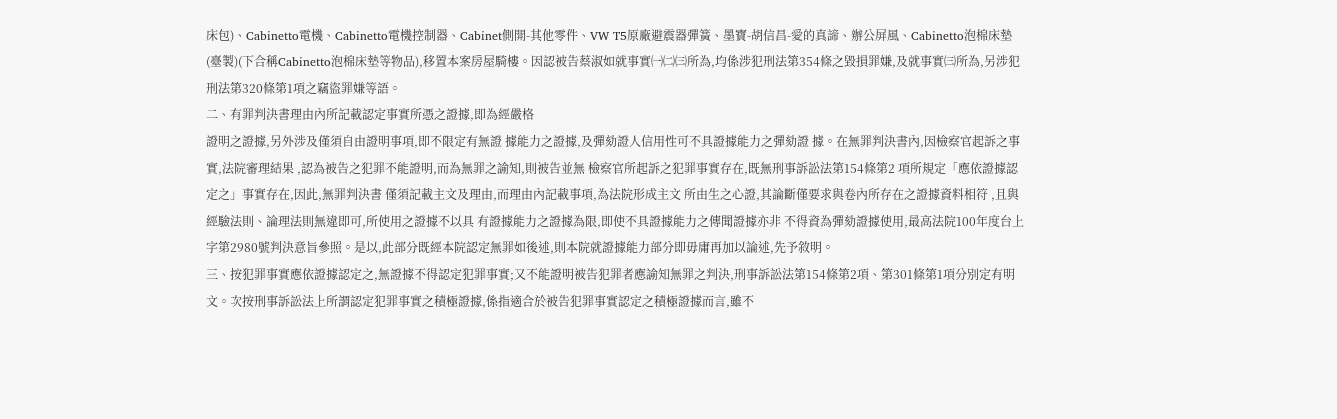床包)、Cabinetto電機、Cabinetto電機控制器、Cabinet側開-其他零件、VW T5原廠避震器彈簧、墨寶-胡信昌-愛的真諦、辦公屏風、Cabinetto泡棉床墊(臺製)(下合稱Cabinetto泡棉床墊等物品),移置本案房屋騎樓。因認被告蔡淑如就事實㈠㈡㈢所為,均係涉犯刑法第354條之毀損罪嫌,及就事實㈢所為,另涉犯刑法第320條第1項之竊盜罪嫌等語。
二、有罪判決書理由內所記載認定事實所憑之證據,即為經嚴格
證明之證據,另外涉及僅須自由證明事項,即不限定有無證 據能力之證據,及彈劾證人信用性可不具證據能力之彈劾證 據。在無罪判決書內,因檢察官起訴之事實,法院審理結果 ,認為被告之犯罪不能證明,而為無罪之諭知,則被告並無 檢察官所起訴之犯罪事實存在,既無刑事訴訟法第154條第2 項所規定「應依證據認定之」事實存在,因此,無罪判決書 僅須記載主文及理由,而理由內記載事項,為法院形成主文 所由生之心證,其論斷僅要求與卷內所存在之證據資料相符 ,且與經驗法則、論理法則無違即可,所使用之證據不以具 有證據能力之證據為限,即使不具證據能力之傳聞證據亦非 不得資為彈劾證據使用,最高法院100年度台上字第2980號判決意旨參照。是以,此部分既經本院認定無罪如後述,則本院就證據能力部分即毋庸再加以論述,先予敘明。
三、按犯罪事實應依證據認定之,無證據不得認定犯罪事實;又不能證明被告犯罪者應諭知無罪之判決,刑事訴訟法第154條第2項、第301條第1項分別定有明文。次按刑事訴訟法上所謂認定犯罪事實之積極證據,係指適合於被告犯罪事實認定之積極證據而言,雖不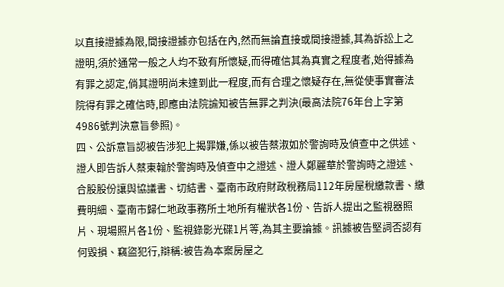以直接證據為限,間接證據亦包括在內,然而無論直接或間接證據,其為訴訟上之證明,須於通常一般之人均不致有所懷疑,而得確信其為真實之程度者,始得據為有罪之認定,倘其證明尚未達到此一程度,而有合理之懷疑存在,無從使事實審法院得有罪之確信時,即應由法院諭知被告無罪之判決(最高法院76年台上字第4986號判決意旨參照)。
四、公訴意旨認被告涉犯上揭罪嫌,係以被告蔡淑如於警詢時及偵查中之供述、證人即告訴人蔡東翰於警詢時及偵查中之證述、證人鄭麗華於警詢時之證述、合股股份讓與協議書、切結書、臺南市政府財政稅務局112年房屋稅繳款書、繳費明細、臺南市歸仁地政事務所土地所有權狀各1份、告訴人提出之監視器照片、現場照片各1份、監視錄影光碟1片等,為其主要論據。訊據被告堅詞否認有何毀損、竊盜犯行,辯稱:被告為本案房屋之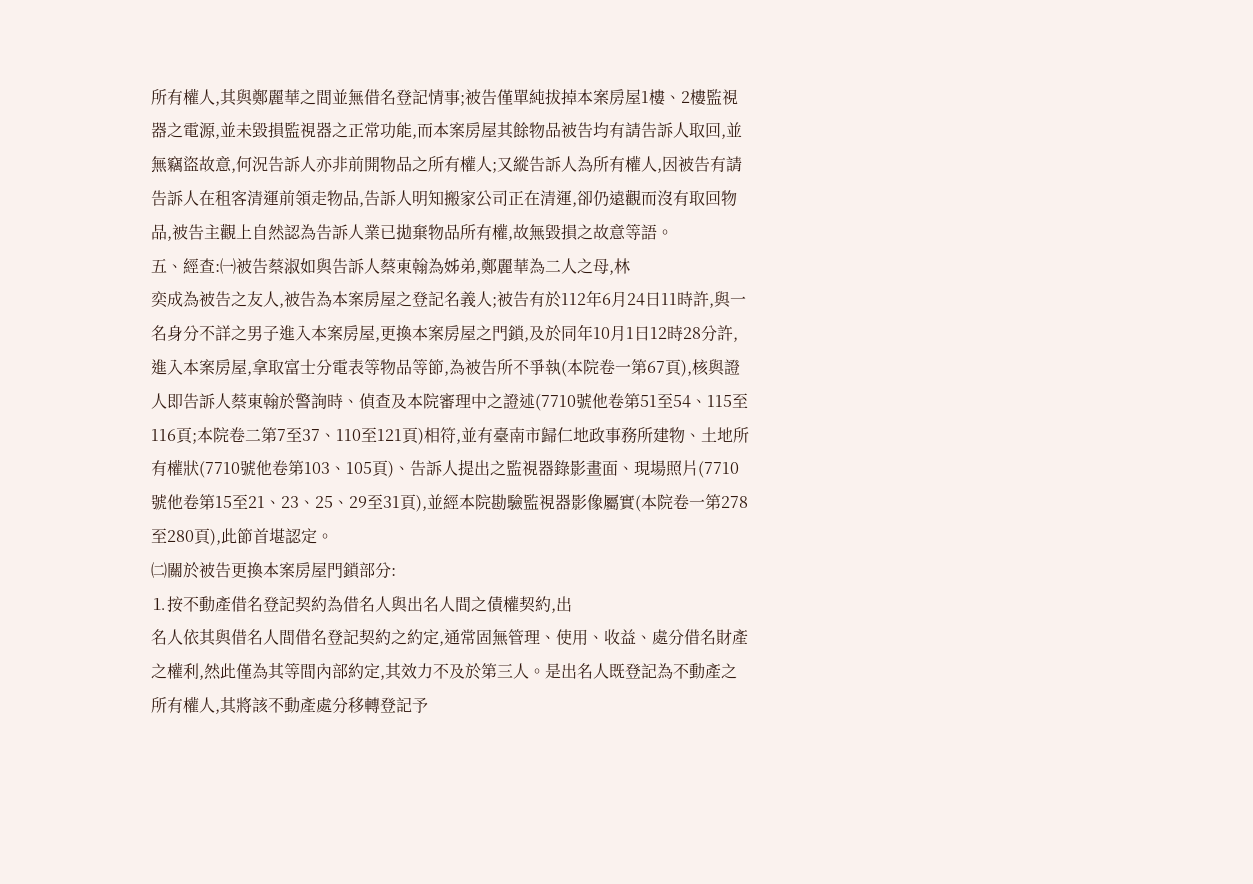所有權人,其與鄭麗華之間並無借名登記情事;被告僅單純拔掉本案房屋1樓、2樓監視器之電源,並未毀損監視器之正常功能,而本案房屋其餘物品被告均有請告訴人取回,並無竊盜故意,何況告訴人亦非前開物品之所有權人;又縱告訴人為所有權人,因被告有請告訴人在租客清運前領走物品,告訴人明知搬家公司正在清運,卻仍遠觀而沒有取回物品,被告主觀上自然認為告訴人業已拋棄物品所有權,故無毀損之故意等語。
五、經查:㈠被告蔡淑如與告訴人蔡東翰為姊弟,鄭麗華為二人之母,林
奕成為被告之友人,被告為本案房屋之登記名義人;被告有於112年6月24日11時許,與一名身分不詳之男子進入本案房屋,更換本案房屋之門鎖,及於同年10月1日12時28分許,進入本案房屋,拿取富士分電表等物品等節,為被告所不爭執(本院卷一第67頁),核與證人即告訴人蔡東翰於警詢時、偵查及本院審理中之證述(7710號他卷第51至54、115至116頁;本院卷二第7至37、110至121頁)相符,並有臺南市歸仁地政事務所建物、土地所有權狀(7710號他卷第103、105頁)、告訴人提出之監視器錄影畫面、現場照片(7710號他卷第15至21、23、25、29至31頁),並經本院勘驗監視器影像屬實(本院卷一第278至280頁),此節首堪認定。
㈡關於被告更換本案房屋門鎖部分:
⒈按不動產借名登記契約為借名人與出名人間之債權契約,出
名人依其與借名人間借名登記契約之約定,通常固無管理、使用、收益、處分借名財產之權利,然此僅為其等間內部約定,其效力不及於第三人。是出名人既登記為不動產之所有權人,其將該不動產處分移轉登記予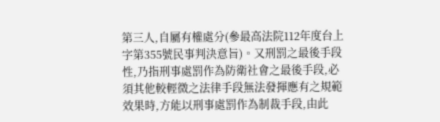第三人,自屬有權處分(參最高法院112年度台上字第355號民事判決意旨)。又刑罰之最後手段性,乃指刑事處罰作為防衛社會之最後手段,必須其他較輕微之法律手段無法發揮應有之規範效果時,方能以刑事處罰作為制裁手段,由此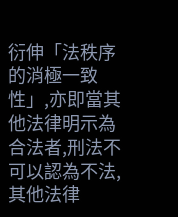衍伸「法秩序的消極一致性」,亦即當其他法律明示為合法者,刑法不可以認為不法,其他法律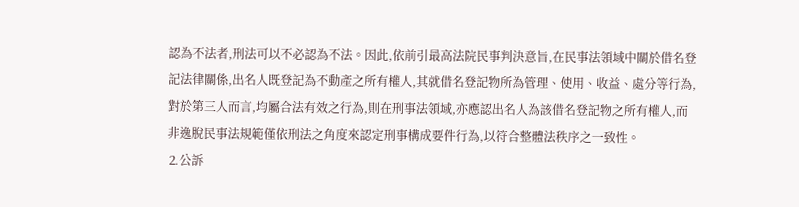認為不法者,刑法可以不必認為不法。因此,依前引最高法院民事判決意旨,在民事法領域中關於借名登記法律關係,出名人既登記為不動產之所有權人,其就借名登記物所為管理、使用、收益、處分等行為,對於第三人而言,均屬合法有效之行為,則在刑事法領域,亦應認出名人為該借名登記物之所有權人,而非逸脫民事法規範僅依刑法之角度來認定刑事構成要件行為,以符合整體法秩序之一致性。
⒉公訴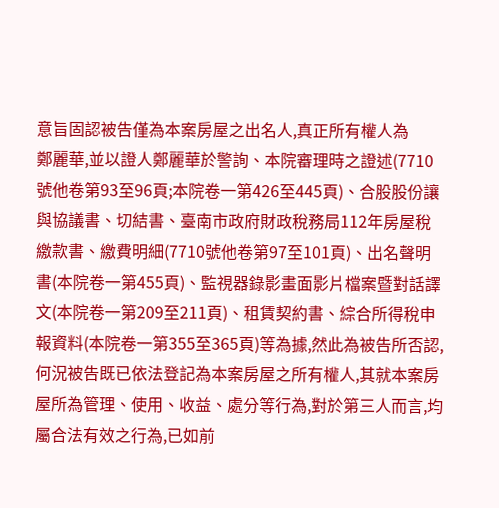意旨固認被告僅為本案房屋之出名人,真正所有權人為
鄭麗華,並以證人鄭麗華於警詢、本院審理時之證述(7710號他卷第93至96頁;本院卷一第426至445頁)、合股股份讓與協議書、切結書、臺南市政府財政稅務局112年房屋稅繳款書、繳費明細(7710號他卷第97至101頁)、出名聲明書(本院卷一第455頁)、監視器錄影畫面影片檔案暨對話譯文(本院卷一第209至211頁)、租賃契約書、綜合所得稅申報資料(本院卷一第355至365頁)等為據,然此為被告所否認,何況被告既已依法登記為本案房屋之所有權人,其就本案房屋所為管理、使用、收益、處分等行為,對於第三人而言,均屬合法有效之行為,已如前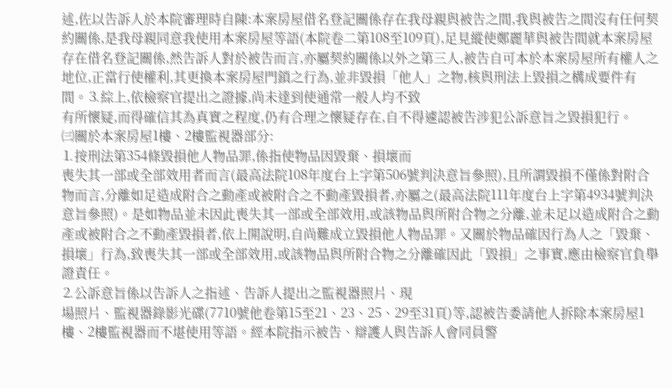述,佐以告訴人於本院審理時自陳:本案房屋借名登記關係存在我母親與被告之間,我與被告之間沒有任何契約關係,是我母親同意我使用本案房屋等語(本院卷二第108至109頁),足見縱使鄭麗華與被告間就本案房屋存在借名登記關係,然告訴人對於被告而言,亦屬契約關係以外之第三人,被告自可本於本案房屋所有權人之地位,正當行使權利,其更換本案房屋門鎖之行為,並非毀損「他人」之物,核與刑法上毀損之構成要件有間。⒊綜上,依檢察官提出之證據,尚未達到使通常一般人均不致
有所懷疑,而得確信其為真實之程度,仍有合理之懷疑存在,自不得遽認被告涉犯公訴意旨之毀損犯行。
㈢關於本案房屋1樓、2樓監視器部分:
⒈按刑法第354條毀損他人物品罪,係指使物品因毀棄、損壞而
喪失其一部或全部效用者而言(最高法院108年度台上字第506號判決意旨參照),且所謂毀損不僅係對附合物而言,分離如足造成附合之動產或被附合之不動產毀損者,亦屬之(最高法院111年度台上字第4934號判決意旨參照)。是如物品並未因此喪失其一部或全部效用,或該物品與所附合物之分離,並未足以造成附合之動產或被附合之不動產毀損者,依上開說明,自尚難成立毀損他人物品罪。又關於物品確因行為人之「毀棄、損壞」行為,致喪失其一部或全部效用,或該物品與所附合物之分離確因此「毀損」之事實,應由檢察官負舉證責任。
⒉公訴意旨係以告訴人之指述、告訴人提出之監視器照片、現
場照片、監視器錄影光碟(7710號他卷第15至21、23、25、29至31頁)等,認被告委請他人拆除本案房屋1樓、2樓監視器而不堪使用等語。經本院指示被告、辯護人與告訴人會同員警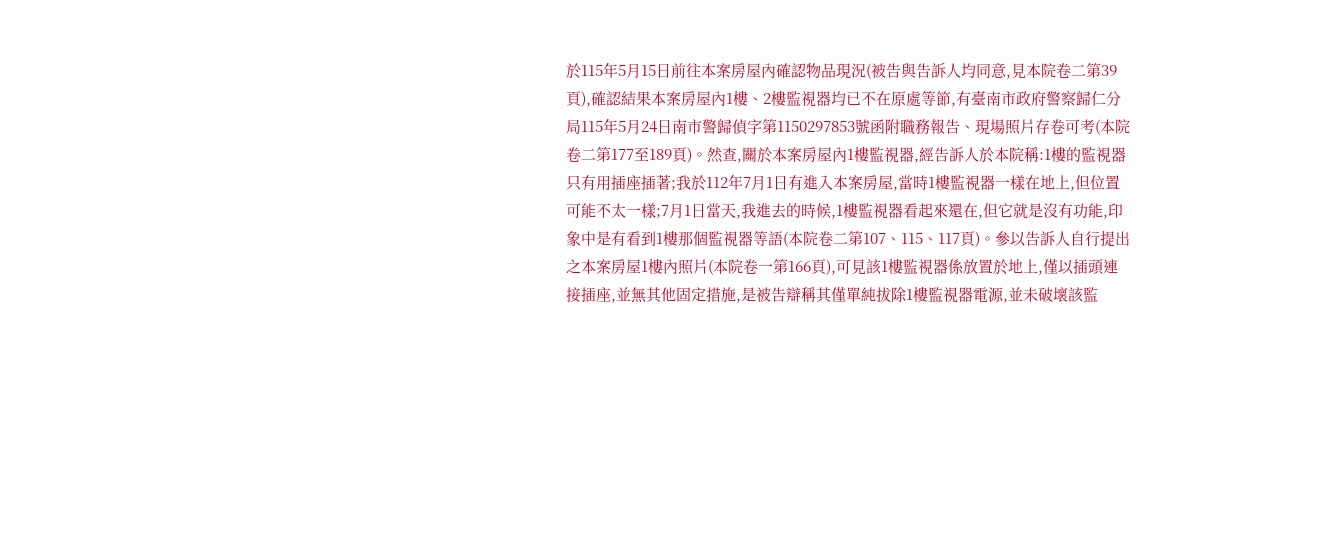於115年5月15日前往本案房屋內確認物品現況(被告與告訴人均同意,見本院卷二第39頁),確認結果本案房屋內1樓、2樓監視器均已不在原處等節,有臺南市政府警察歸仁分局115年5月24日南市警歸偵字第1150297853號函附職務報告、現場照片存卷可考(本院卷二第177至189頁)。然查,關於本案房屋內1樓監視器,經告訴人於本院稱:1樓的監視器只有用插座插著;我於112年7月1日有進入本案房屋,當時1樓監視器一樣在地上,但位置可能不太一樣;7月1日當天,我進去的時候,1樓監視器看起來還在,但它就是沒有功能,印象中是有看到1樓那個監視器等語(本院卷二第107、115、117頁)。參以告訴人自行提出之本案房屋1樓內照片(本院卷一第166頁),可見該1樓監視器係放置於地上,僅以插頭連接插座,並無其他固定措施,是被告辯稱其僅單純拔除1樓監視器電源,並未破壞該監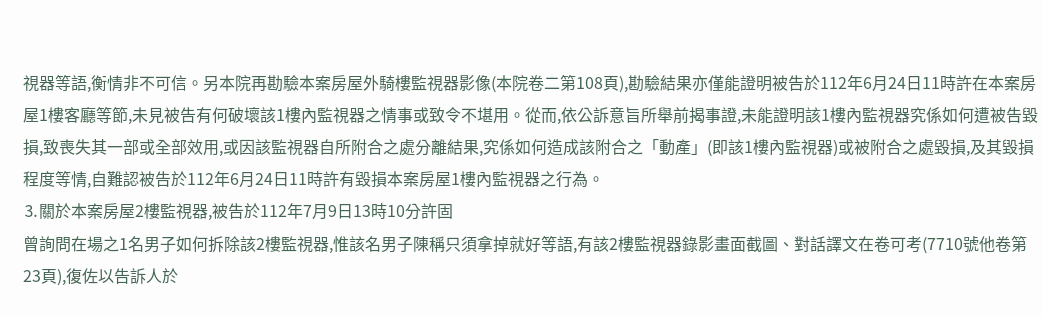視器等語,衡情非不可信。另本院再勘驗本案房屋外騎樓監視器影像(本院卷二第108頁),勘驗結果亦僅能證明被告於112年6月24日11時許在本案房屋1樓客廳等節,未見被告有何破壞該1樓內監視器之情事或致令不堪用。從而,依公訴意旨所舉前揭事證,未能證明該1樓內監視器究係如何遭被告毀損,致喪失其一部或全部效用,或因該監視器自所附合之處分離結果,究係如何造成該附合之「動產」(即該1樓內監視器)或被附合之處毀損,及其毀損程度等情,自難認被告於112年6月24日11時許有毀損本案房屋1樓內監視器之行為。
⒊關於本案房屋2樓監視器,被告於112年7月9日13時10分許固
曾詢問在場之1名男子如何拆除該2樓監視器,惟該名男子陳稱只須拿掉就好等語,有該2樓監視器錄影畫面截圖、對話譯文在卷可考(7710號他卷第23頁),復佐以告訴人於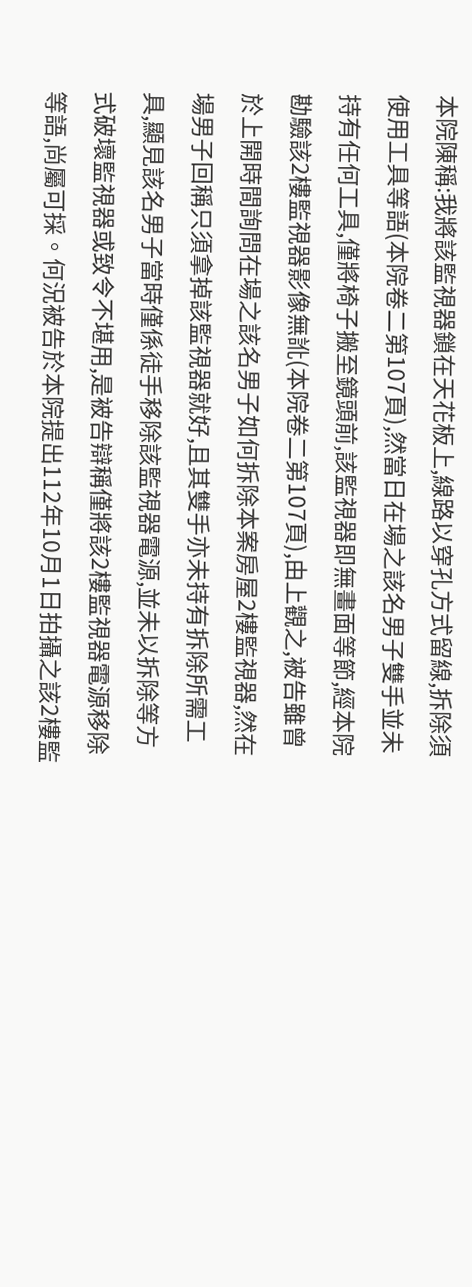本院陳稱:我將該監視器鎖在天花板上,線路以穿孔方式留線,拆除須使用工具等語(本院卷二第107頁),然當日在場之該名男子雙手並未持有任何工具,僅將椅子搬至鏡頭前,該監視器即無畫面等節,經本院勘驗該2樓監視器影像無訛(本院卷二第107頁),由上觀之,被告雖曾於上開時間詢問在場之該名男子如何拆除本案房屋2樓監視器,然在場男子回稱只須拿掉該監視器就好,且其雙手亦未持有拆除所需工具,顯見該名男子當時僅係徒手移除該監視器電源,並未以拆除等方式破壞監視器或致令不堪用,是被告辯稱僅將該2樓監視器電源移除等語,尚屬可採。何況被告於本院提出112年10月1日拍攝之該2樓監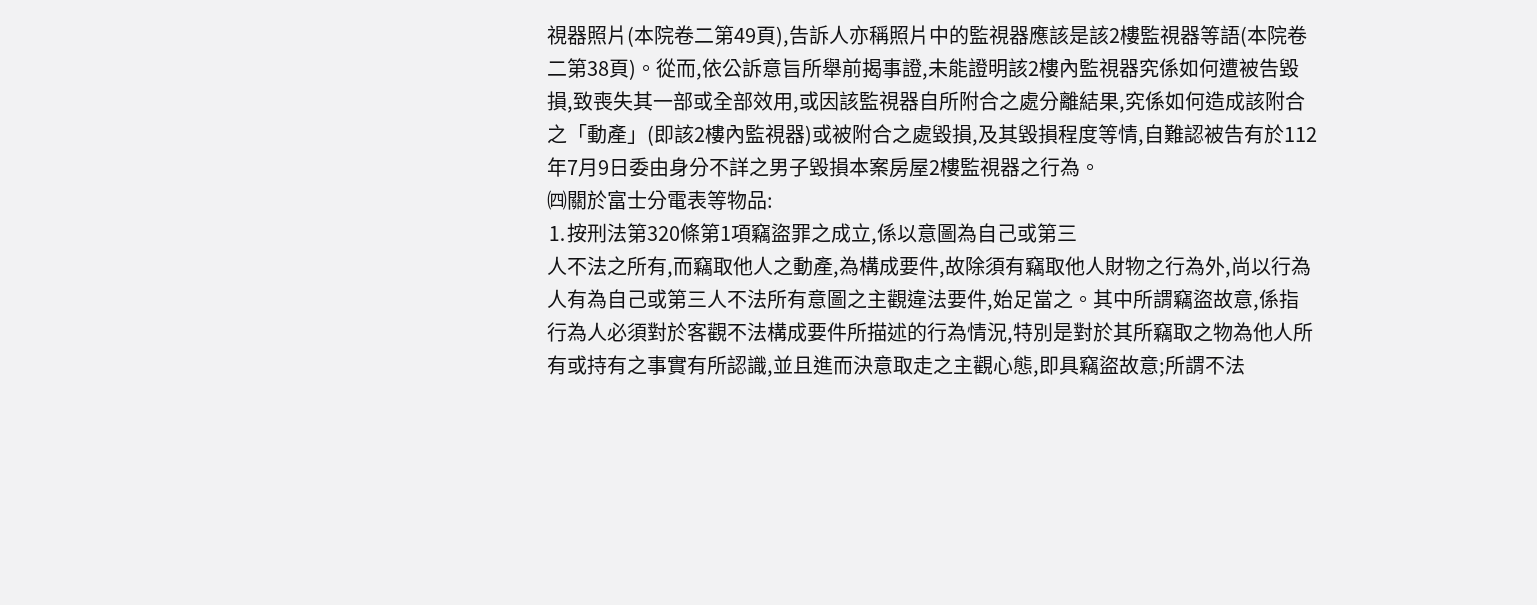視器照片(本院卷二第49頁),告訴人亦稱照片中的監視器應該是該2樓監視器等語(本院卷二第38頁)。從而,依公訴意旨所舉前揭事證,未能證明該2樓內監視器究係如何遭被告毀損,致喪失其一部或全部效用,或因該監視器自所附合之處分離結果,究係如何造成該附合之「動產」(即該2樓內監視器)或被附合之處毀損,及其毀損程度等情,自難認被告有於112年7月9日委由身分不詳之男子毀損本案房屋2樓監視器之行為。
㈣關於富士分電表等物品:
⒈按刑法第320條第1項竊盜罪之成立,係以意圖為自己或第三
人不法之所有,而竊取他人之動產,為構成要件,故除須有竊取他人財物之行為外,尚以行為人有為自己或第三人不法所有意圖之主觀違法要件,始足當之。其中所謂竊盜故意,係指行為人必須對於客觀不法構成要件所描述的行為情況,特別是對於其所竊取之物為他人所有或持有之事實有所認識,並且進而決意取走之主觀心態,即具竊盜故意;所謂不法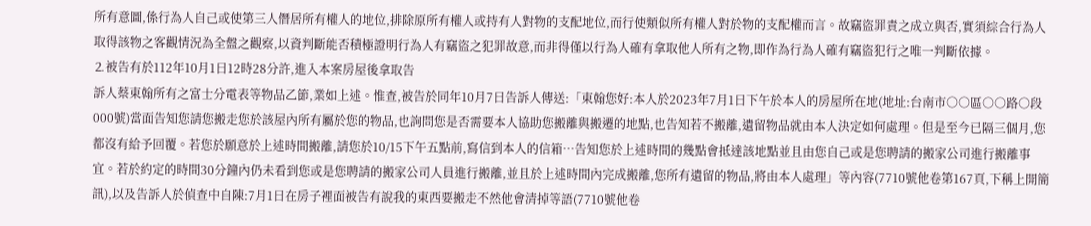所有意圖,係行為人自己或使第三人僭居所有權人的地位,排除原所有權人或持有人對物的支配地位,而行使類似所有權人對於物的支配權而言。故竊盜罪責之成立與否,實須綜合行為人取得該物之客觀情況為全盤之觀察,以資判斷能否積極證明行為人有竊盜之犯罪故意,而非得僅以行為人確有拿取他人所有之物,即作為行為人確有竊盜犯行之唯一判斷依據。
⒉被告有於112年10月1日12時28分許,進入本案房屋後拿取告
訴人蔡東翰所有之富士分電表等物品乙節,業如上述。惟查,被告於同年10月7日告訴人傳送:「東翰您好:本人於2023年7月1日下午於本人的房屋所在地(地址:台南市○○區○○路○段000號)當面告知您請您搬走您於該屋內所有屬於您的物品,也詢問您是否需要本人協助您搬離與搬遷的地點,也告知若不搬離,遺留物品就由本人決定如何處理。但是至今已隔三個月,您都沒有給予回覆。若您於願意於上述時間搬離,請您於10/15下午五點前,寫信到本人的信箱…告知您於上述時間的幾點會抵達該地點並且由您自己或是您聘請的搬家公司進行搬離事宜。若於約定的時間30分鐘內仍未看到您或是您聘請的搬家公司人員進行搬離,並且於上述時間內完成搬離,您所有遺留的物品,將由本人處理」等內容(7710號他卷第167頁,下稱上開簡訊),以及告訴人於偵查中自陳:7月1日在房子裡面被告有說我的東西要搬走不然他會清掉等語(7710號他卷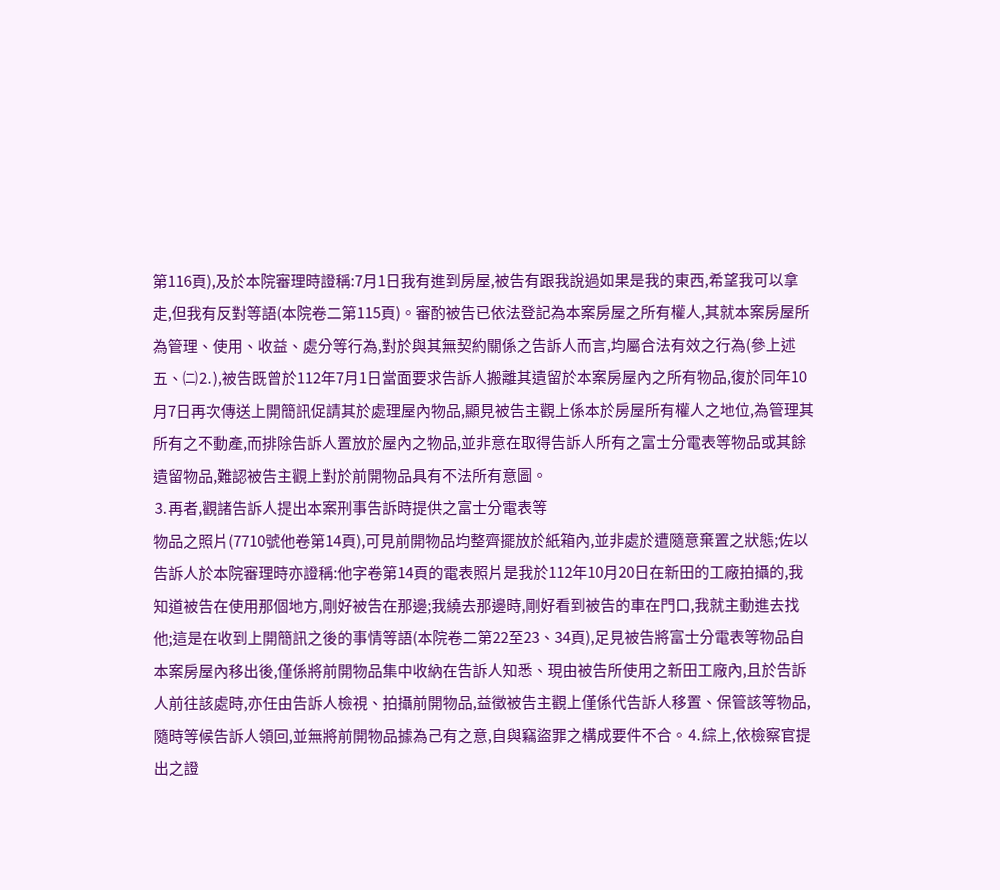第116頁),及於本院審理時證稱:7月1日我有進到房屋,被告有跟我說過如果是我的東西,希望我可以拿走,但我有反對等語(本院卷二第115頁)。審酌被告已依法登記為本案房屋之所有權人,其就本案房屋所為管理、使用、收益、處分等行為,對於與其無契約關係之告訴人而言,均屬合法有效之行為(參上述五、㈡⒉),被告既曾於112年7月1日當面要求告訴人搬離其遺留於本案房屋內之所有物品,復於同年10月7日再次傳送上開簡訊促請其於處理屋內物品,顯見被告主觀上係本於房屋所有權人之地位,為管理其所有之不動產,而排除告訴人置放於屋內之物品,並非意在取得告訴人所有之富士分電表等物品或其餘遺留物品,難認被告主觀上對於前開物品具有不法所有意圖。
⒊再者,觀諸告訴人提出本案刑事告訴時提供之富士分電表等
物品之照片(7710號他卷第14頁),可見前開物品均整齊擺放於紙箱內,並非處於遭隨意棄置之狀態;佐以告訴人於本院審理時亦證稱:他字卷第14頁的電表照片是我於112年10月20日在新田的工廠拍攝的,我知道被告在使用那個地方,剛好被告在那邊;我繞去那邊時,剛好看到被告的車在門口,我就主動進去找他;這是在收到上開簡訊之後的事情等語(本院卷二第22至23、34頁),足見被告將富士分電表等物品自本案房屋內移出後,僅係將前開物品集中收納在告訴人知悉、現由被告所使用之新田工廠內,且於告訴人前往該處時,亦任由告訴人檢視、拍攝前開物品,益徵被告主觀上僅係代告訴人移置、保管該等物品,隨時等候告訴人領回,並無將前開物品據為己有之意,自與竊盜罪之構成要件不合。⒋綜上,依檢察官提出之證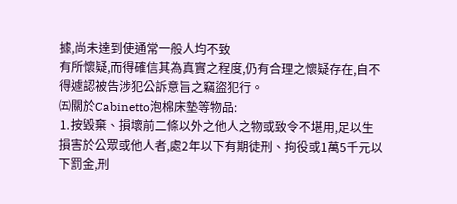據,尚未達到使通常一般人均不致
有所懷疑,而得確信其為真實之程度,仍有合理之懷疑存在,自不得遽認被告涉犯公訴意旨之竊盜犯行。
㈤關於Cabinetto泡棉床墊等物品:
⒈按毀棄、損壞前二條以外之他人之物或致令不堪用,足以生
損害於公眾或他人者,處2年以下有期徒刑、拘役或1萬5千元以下罰金,刑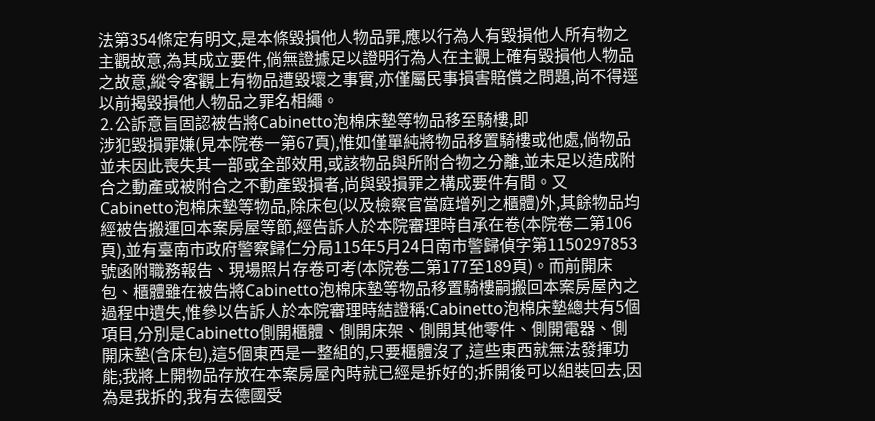法第354條定有明文,是本條毀損他人物品罪,應以行為人有毀損他人所有物之主觀故意,為其成立要件,倘無證據足以證明行為人在主觀上確有毀損他人物品之故意,縱令客觀上有物品遭毀壞之事實,亦僅屬民事損害賠償之問題,尚不得逕以前揭毀損他人物品之罪名相繩。
⒉公訴意旨固認被告將Cabinetto泡棉床墊等物品移至騎樓,即
涉犯毀損罪嫌(見本院卷一第67頁),惟如僅單純將物品移置騎樓或他處,倘物品並未因此喪失其一部或全部效用,或該物品與所附合物之分離,並未足以造成附合之動產或被附合之不動產毀損者,尚與毀損罪之構成要件有間。又Cabinetto泡棉床墊等物品,除床包(以及檢察官當庭增列之櫃體)外,其餘物品均經被告搬運回本案房屋等節,經告訴人於本院審理時自承在卷(本院卷二第106頁),並有臺南市政府警察歸仁分局115年5月24日南市警歸偵字第1150297853號函附職務報告、現場照片存卷可考(本院卷二第177至189頁)。而前開床包、櫃體雖在被告將Cabinetto泡棉床墊等物品移置騎樓嗣搬回本案房屋內之過程中遺失,惟參以告訴人於本院審理時結證稱:Cabinetto泡棉床墊總共有5個項目,分別是Cabinetto側開櫃體、側開床架、側開其他零件、側開電器、側開床墊(含床包),這5個東西是一整組的,只要櫃體沒了,這些東西就無法發揮功能;我將上開物品存放在本案房屋內時就已經是拆好的;拆開後可以組裝回去,因為是我拆的,我有去德國受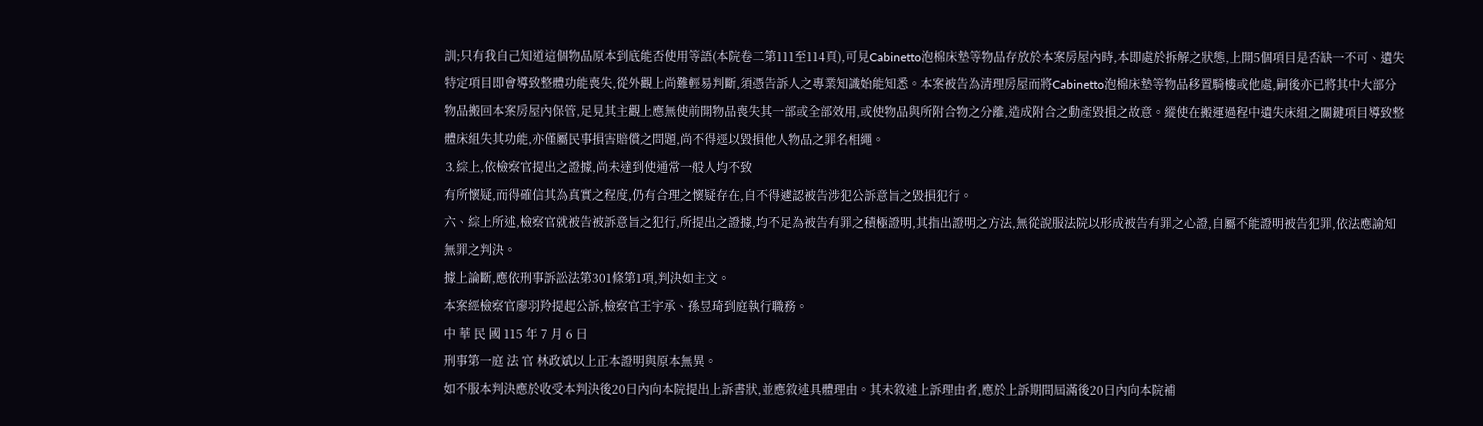訓;只有我自己知道這個物品原本到底能否使用等語(本院卷二第111至114頁),可見Cabinetto泡棉床墊等物品存放於本案房屋內時,本即處於拆解之狀態,上開5個項目是否缺一不可、遺失特定項目即會導致整體功能喪失,從外觀上尚難輕易判斷,須憑告訴人之專業知識始能知悉。本案被告為清理房屋而將Cabinetto泡棉床墊等物品移置騎樓或他處,嗣後亦已將其中大部分物品搬回本案房屋內保管,足見其主觀上應無使前開物品喪失其一部或全部效用,或使物品與所附合物之分離,造成附合之動產毀損之故意。縱使在搬運過程中遺失床組之關鍵項目導致整體床組失其功能,亦僅屬民事損害賠償之問題,尚不得逕以毀損他人物品之罪名相繩。
⒊綜上,依檢察官提出之證據,尚未達到使通常一般人均不致
有所懷疑,而得確信其為真實之程度,仍有合理之懷疑存在,自不得遽認被告涉犯公訴意旨之毀損犯行。
六、綜上所述,檢察官就被告被訴意旨之犯行,所提出之證據,均不足為被告有罪之積極證明,其指出證明之方法,無從說服法院以形成被告有罪之心證,自屬不能證明被告犯罪,依法應諭知無罪之判決。
據上論斷,應依刑事訴訟法第301條第1項,判決如主文。
本案經檢察官廖羽羚提起公訴,檢察官王宇承、孫昱琦到庭執行職務。
中 華 民 國 115 年 7 月 6 日
刑事第一庭 法 官 林政斌以上正本證明與原本無異。
如不服本判決應於收受本判決後20日內向本院提出上訴書狀,並應敘述具體理由。其未敘述上訴理由者,應於上訴期間屆滿後20日內向本院補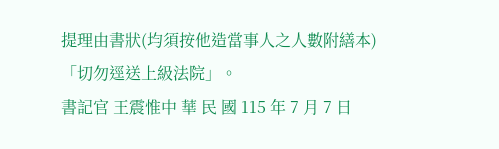提理由書狀(均須按他造當事人之人數附繕本)「切勿逕送上級法院」。
書記官 王震惟中 華 民 國 115 年 7 月 7 日